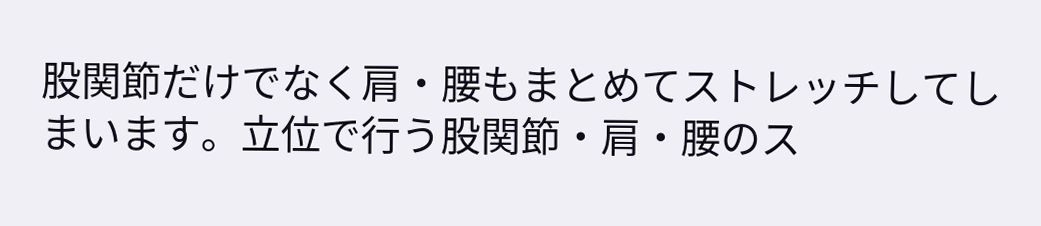股関節だけでなく肩・腰もまとめてストレッチしてしまいます。立位で行う股関節・肩・腰のス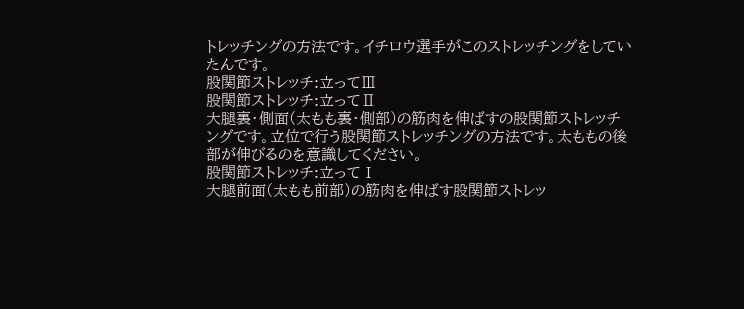トレッチングの方法です。イチロウ選手がこのストレッチングをしていたんです。
股関節ストレッチ:立ってⅢ
股関節ストレッチ:立ってⅡ
大腿裏・側面(太もも裏・側部)の筋肉を伸ばすの股関節ストレッチングです。立位で行う股関節ストレッチングの方法です。太ももの後部が伸びるのを意識してください。
股関節ストレッチ:立ってⅠ
大腿前面(太もも前部)の筋肉を伸ばす股関節ストレッ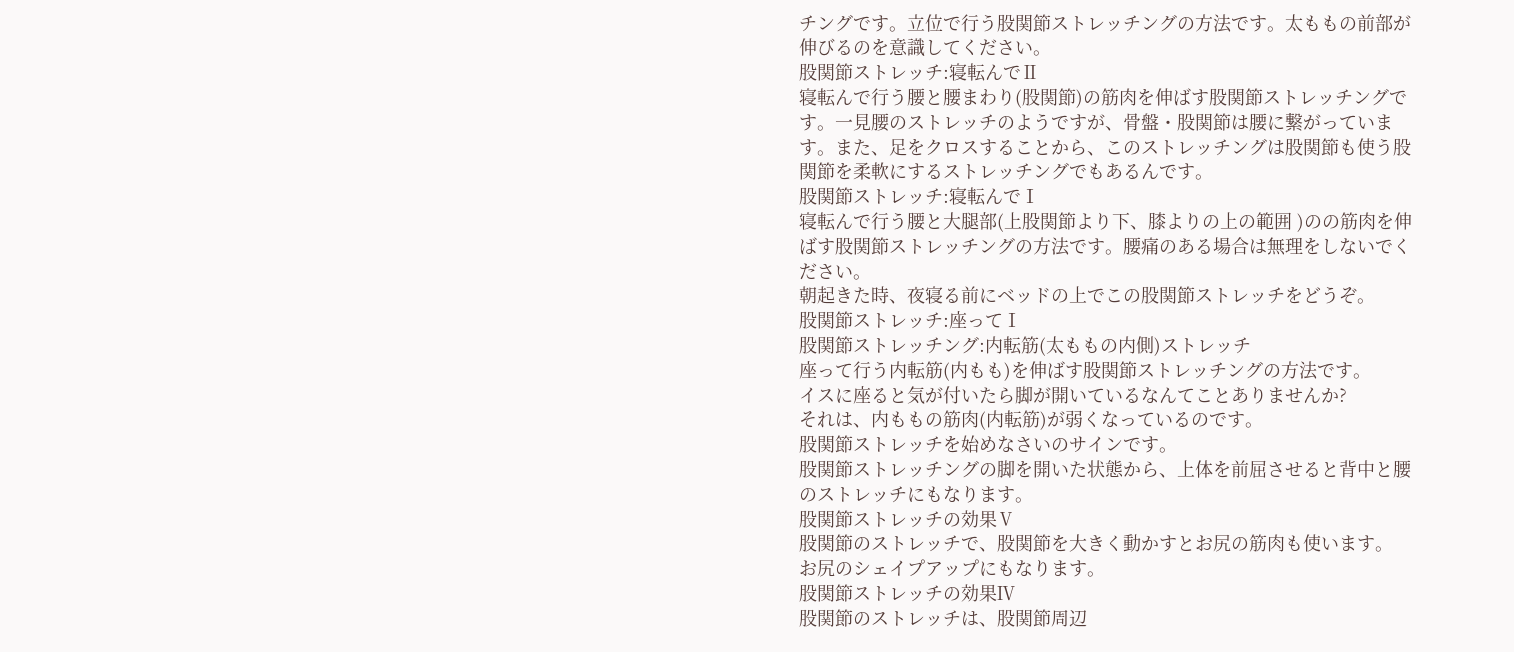チングです。立位で行う股関節ストレッチングの方法です。太ももの前部が伸びるのを意識してください。
股関節ストレッチ:寝転んでⅡ
寝転んで行う腰と腰まわり(股関節)の筋肉を伸ばす股関節ストレッチングです。一見腰のストレッチのようですが、骨盤・股関節は腰に繋がっています。また、足をクロスすることから、このストレッチングは股関節も使う股関節を柔軟にするストレッチングでもあるんです。
股関節ストレッチ:寝転んでⅠ
寝転んで行う腰と大腿部(上股関節より下、膝よりの上の範囲 )のの筋肉を伸ばす股関節ストレッチングの方法です。腰痛のある場合は無理をしないでください。
朝起きた時、夜寝る前にベッドの上でこの股関節ストレッチをどうぞ。
股関節ストレッチ:座ってⅠ
股関節ストレッチング:内転筋(太ももの内側)ストレッチ
座って行う内転筋(内もも)を伸ばす股関節ストレッチングの方法です。
イスに座ると気が付いたら脚が開いているなんてことありませんか?
それは、内ももの筋肉(内転筋)が弱くなっているのです。
股関節ストレッチを始めなさいのサインです。
股関節ストレッチングの脚を開いた状態から、上体を前屈させると背中と腰のストレッチにもなります。
股関節ストレッチの効果Ⅴ
股関節のストレッチで、股関節を大きく動かすとお尻の筋肉も使います。
お尻のシェイプアップにもなります。
股関節ストレッチの効果Ⅳ
股関節のストレッチは、股関節周辺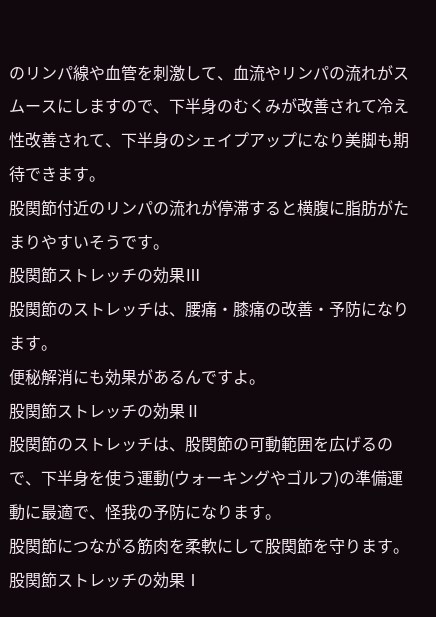のリンパ線や血管を刺激して、血流やリンパの流れがスムースにしますので、下半身のむくみが改善されて冷え性改善されて、下半身のシェイプアップになり美脚も期待できます。
股関節付近のリンパの流れが停滞すると横腹に脂肪がたまりやすいそうです。
股関節ストレッチの効果Ⅲ
股関節のストレッチは、腰痛・膝痛の改善・予防になります。
便秘解消にも効果があるんですよ。
股関節ストレッチの効果Ⅱ
股関節のストレッチは、股関節の可動範囲を広げるので、下半身を使う運動(ウォーキングやゴルフ)の準備運動に最適で、怪我の予防になります。
股関節につながる筋肉を柔軟にして股関節を守ります。
股関節ストレッチの効果Ⅰ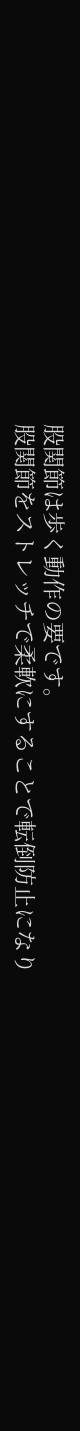股関節は歩く動作の要です。
股関節をストレッチで柔軟にすることで転倒防止になり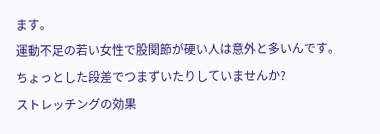ます。
運動不足の若い女性で股関節が硬い人は意外と多いんです。
ちょっとした段差でつまずいたりしていませんか?
ストレッチングの効果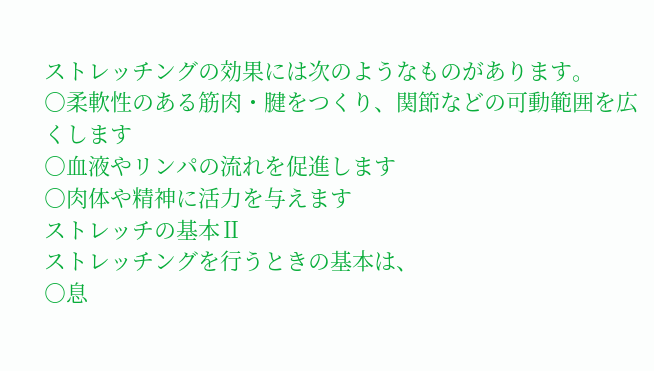ストレッチングの効果には次のようなものがあります。
○柔軟性のある筋肉・腱をつくり、関節などの可動範囲を広くします
○血液やリンパの流れを促進します
○肉体や精神に活力を与えます
ストレッチの基本Ⅱ
ストレッチングを行うときの基本は、
○息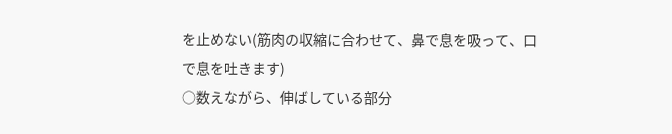を止めない(筋肉の収縮に合わせて、鼻で息を吸って、口で息を吐きます)
○数えながら、伸ばしている部分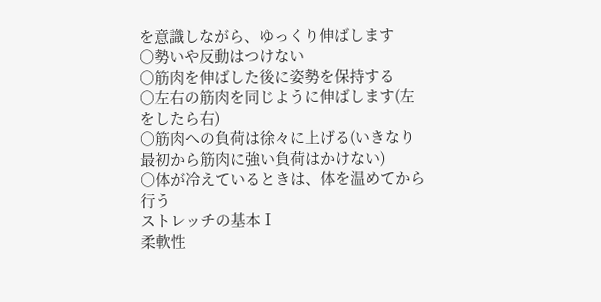を意識しながら、ゆっくり伸ばします
○勢いや反動はつけない
○筋肉を伸ばした後に姿勢を保持する
○左右の筋肉を同じように伸ばします(左をしたら右)
○筋肉への負荷は徐々に上げる(いきなり最初から筋肉に強い負荷はかけない)
○体が冷えているときは、体を温めてから行う
ストレッチの基本Ⅰ
柔軟性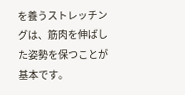を養うストレッチングは、筋肉を伸ばした姿勢を保つことが基本です。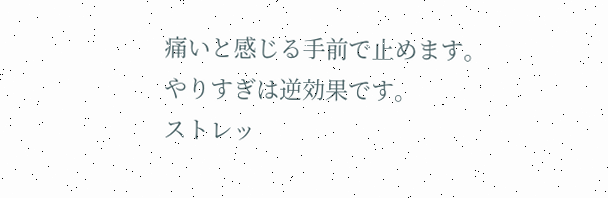痛いと感じる手前で止めます。
やりすぎは逆効果です。
ストレッ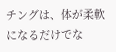チングは、体が柔軟になるだけでな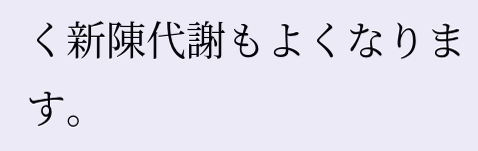く新陳代謝もよくなります。